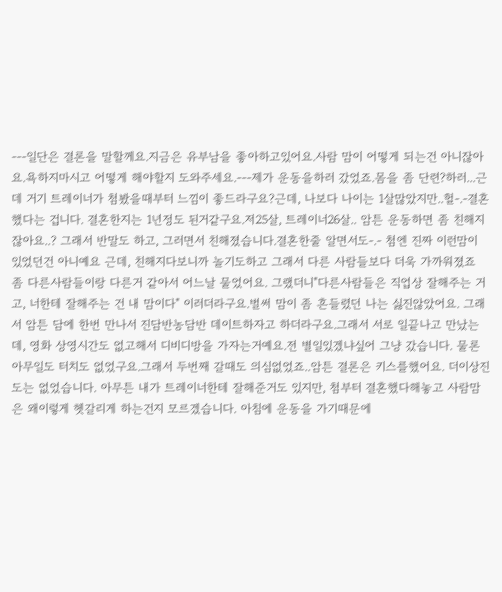---일단은 결론을 말할께요.지금은 유부남을 좋아하고있어요.사람 맘이 어떻게 되는건 아니잖아요.욕하지마시고 어떻게 해야할지 도와주세요.---제가 운동을하러 갔었죠.몸을 좀 단련?하러...근데 거기 트레이너가 첨봤을때부터 느낌이 좋드라구요?근데, 나보다 나이는 1살많았지만..헐-.-결혼했다는 겁니다. 결혼한지는 1년정도 된거같구요.저25살, 트레이너26살.. 암튼 운동하면 좀 친해지잖아요..? 그래서 반말도 하고, 그러면서 친해졌습니다.결혼한줄 알면서도-.- 첨엔 진짜 이런맘이 있었던건 아니예요 근데, 친해지다보니까 놀기도하고 그래서 다른 사람들보다 더욱 가까워졌죠 좀 다른사람들이랑 다른거 같아서 어느날 물었어요. 그랬더니"다른사람들은 직업상 잘해주는 거고, 너한테 잘해주는 건 내 맘이다" 이러더라구요.벌써 맘이 좀 흔들렸던 나는 싫진않았어요. 그래서 암튼 담에 한번 만나서 진담반농담반 데이트하자고 하더라구요.그래서 서로 일끝나고 만났는데, 영화 상영시간도 없고해서 디비디방을 가자는거예요.전 별일있겠냐싶어 그냥 갔습니다. 물론 아무일도 터치도 없었구요.그래서 두번째 갈때도 의심없었죠..암튼 결론은 키스를했어요. 더이상진도는 없었습니다. 아무튼 내가 트레이너한테 잘해준거도 있지만, 첨부터 결혼했다해놓고 사람맘은 왜이렇게 헷갈리게 하는건지 모르겠습니다. 아침에 운동을 가기때문에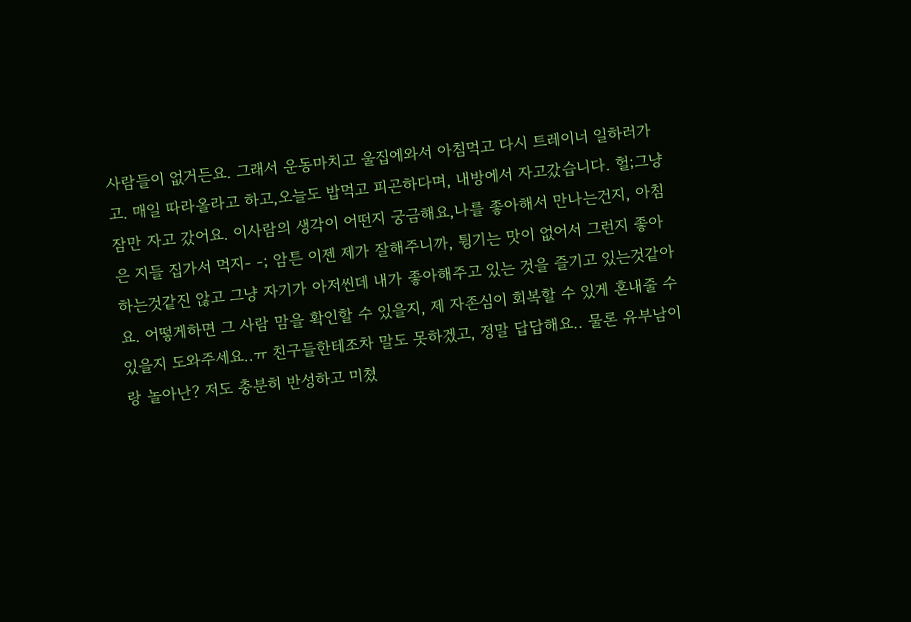사람들이 없거든요. 그래서 운동마치고 울집에와서 아침먹고 다시 트레이너 일하러가고. 매일 따라올라고 하고,오늘도 밥먹고 피곤하다며, 내방에서 자고갔습니다. 헐;그냥 잠만 자고 갔어요. 이사람의 생각이 어떤지 궁금해요,나를 좋아해서 만나는건지, 아침은 지들 집가서 먹지- -; 암튼 이젠 제가 잘해주니까, 튕기는 맛이 없어서 그런지 좋아하는것같진 않고 그냥 자기가 아저씬데 내가 좋아해주고 있는 것을 즐기고 있는것같아요. 어떻게하면 그 사람 맘을 확인할 수 있을지, 제 자존심이 회복할 수 있게 혼내줄 수 있을지 도와주세요..ㅠ 친구들한테조차 말도 못하겠고, 정말 답답해요.. 물론 유부남이랑 놀아난? 저도 충분히 반성하고 미쳤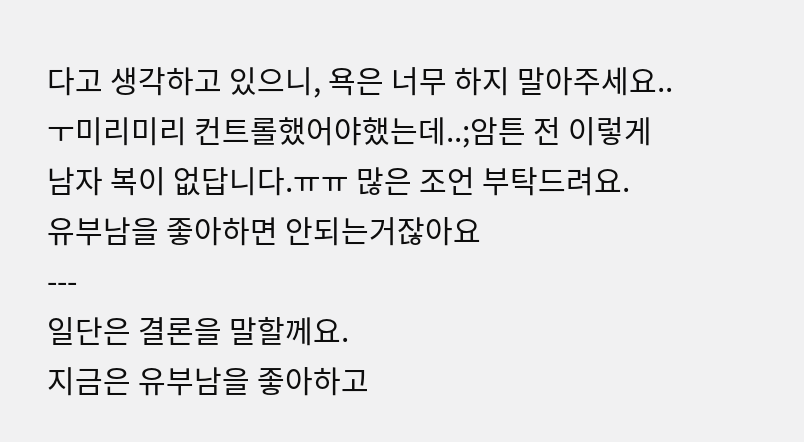다고 생각하고 있으니, 욕은 너무 하지 말아주세요..ㅜ미리미리 컨트롤했어야했는데..;암튼 전 이렇게 남자 복이 없답니다.ㅠㅠ 많은 조언 부탁드려요.
유부남을 좋아하면 안되는거잖아요
---
일단은 결론을 말할께요.
지금은 유부남을 좋아하고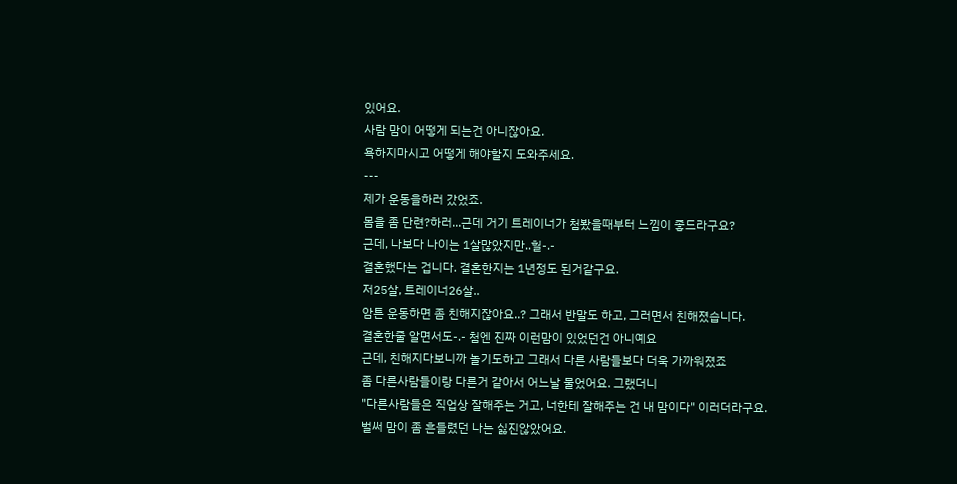있어요.
사람 맘이 어떻게 되는건 아니잖아요.
욕하지마시고 어떻게 해야할지 도와주세요.
---
제가 운동을하러 갔었죠.
몸을 좀 단련?하러...근데 거기 트레이너가 첨봤을때부터 느낌이 좋드라구요?
근데, 나보다 나이는 1살많았지만..헐-.-
결혼했다는 겁니다. 결혼한지는 1년정도 된거같구요.
저25살, 트레이너26살..
암튼 운동하면 좀 친해지잖아요..? 그래서 반말도 하고, 그러면서 친해졌습니다.
결혼한줄 알면서도-.- 첨엔 진짜 이런맘이 있었던건 아니예요
근데, 친해지다보니까 놀기도하고 그래서 다른 사람들보다 더욱 가까워졌죠
좀 다른사람들이랑 다른거 같아서 어느날 물었어요. 그랬더니
"다른사람들은 직업상 잘해주는 거고, 너한테 잘해주는 건 내 맘이다" 이러더라구요.
벌써 맘이 좀 흔들렸던 나는 싫진않았어요.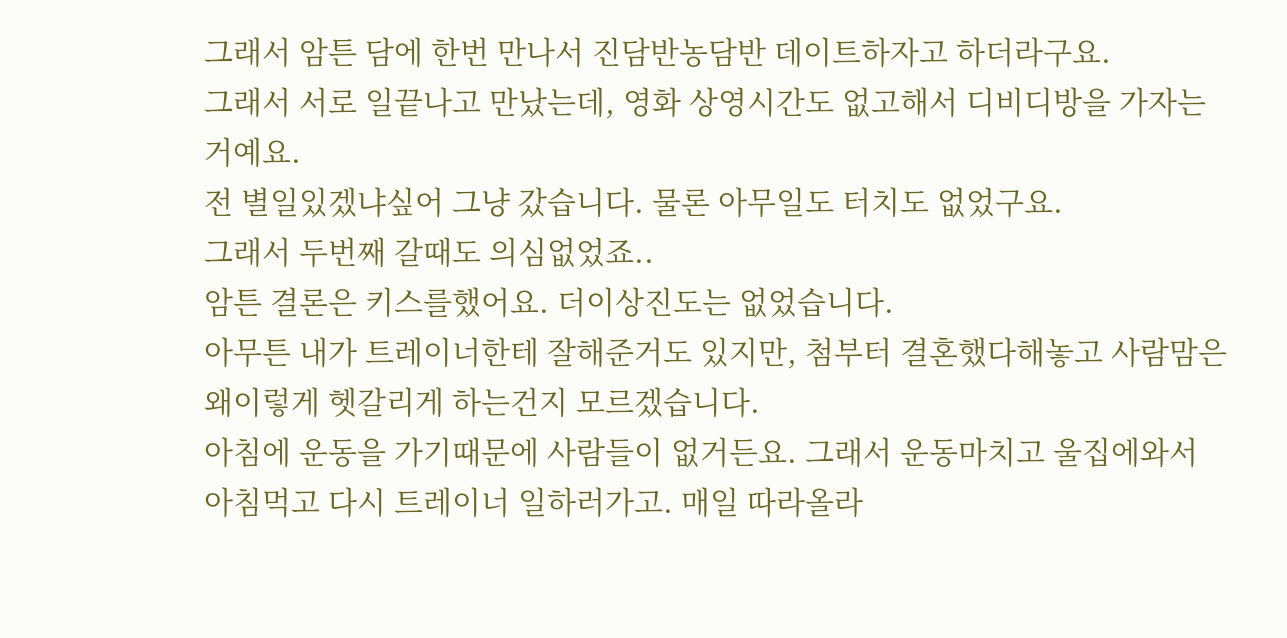그래서 암튼 담에 한번 만나서 진담반농담반 데이트하자고 하더라구요.
그래서 서로 일끝나고 만났는데, 영화 상영시간도 없고해서 디비디방을 가자는거예요.
전 별일있겠냐싶어 그냥 갔습니다. 물론 아무일도 터치도 없었구요.
그래서 두번째 갈때도 의심없었죠..
암튼 결론은 키스를했어요. 더이상진도는 없었습니다.
아무튼 내가 트레이너한테 잘해준거도 있지만, 첨부터 결혼했다해놓고 사람맘은 왜이렇게 헷갈리게 하는건지 모르겠습니다.
아침에 운동을 가기때문에 사람들이 없거든요. 그래서 운동마치고 울집에와서 아침먹고 다시 트레이너 일하러가고. 매일 따라올라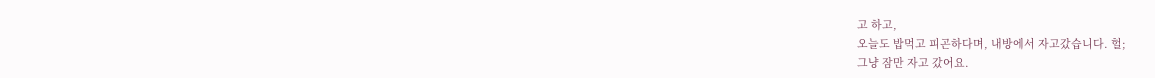고 하고,
오늘도 밥먹고 피곤하다며, 내방에서 자고갔습니다. 헐;
그냥 잠만 자고 갔어요.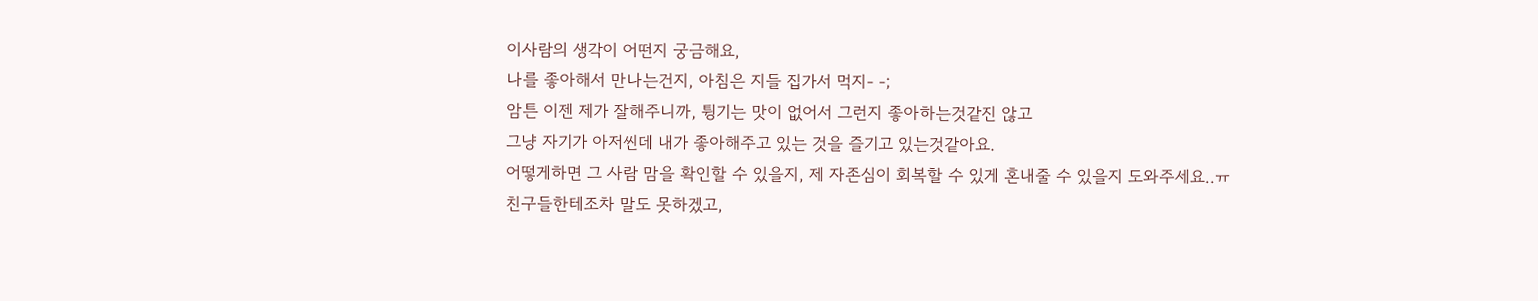이사람의 생각이 어떤지 궁금해요,
나를 좋아해서 만나는건지, 아침은 지들 집가서 먹지- -;
암튼 이젠 제가 잘해주니까, 튕기는 맛이 없어서 그런지 좋아하는것같진 않고
그냥 자기가 아저씬데 내가 좋아해주고 있는 것을 즐기고 있는것같아요.
어떻게하면 그 사람 맘을 확인할 수 있을지, 제 자존심이 회복할 수 있게 혼내줄 수 있을지 도와주세요..ㅠ
친구들한테조차 말도 못하겠고,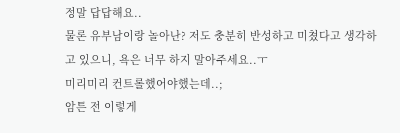정말 답답해요..
물론 유부남이랑 놀아난? 저도 충분히 반성하고 미쳤다고 생각하고 있으니, 욕은 너무 하지 말아주세요..ㅜ
미리미리 컨트롤했어야했는데..;
암튼 전 이렇게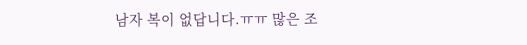남자 복이 없답니다.ㅠㅠ 많은 조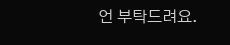언 부탁드려요.